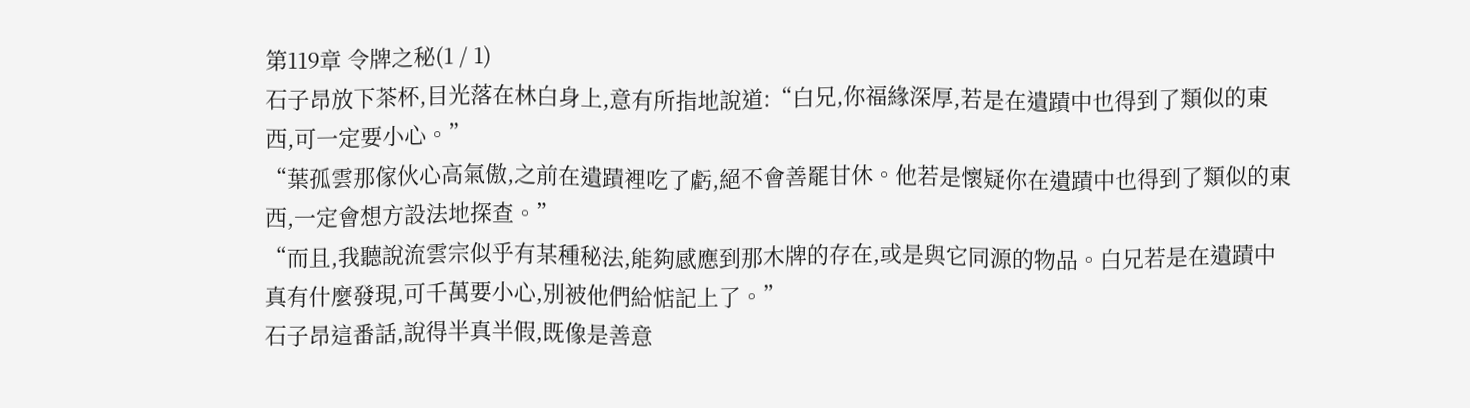第119章 令牌之秘(1 / 1)
石子昂放下茶杯,目光落在林白身上,意有所指地說道:“白兄,你福緣深厚,若是在遺蹟中也得到了類似的東西,可一定要小心。”
“葉孤雲那傢伙心高氣傲,之前在遺蹟裡吃了虧,絕不會善罷甘休。他若是懷疑你在遺蹟中也得到了類似的東西,一定會想方設法地探查。”
“而且,我聽說流雲宗似乎有某種秘法,能夠感應到那木牌的存在,或是與它同源的物品。白兄若是在遺蹟中真有什麼發現,可千萬要小心,別被他們給惦記上了。”
石子昂這番話,說得半真半假,既像是善意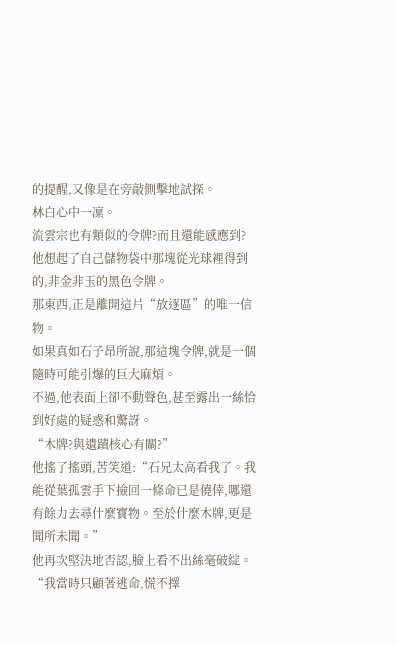的提醒,又像是在旁敲側擊地試探。
林白心中一凜。
流雲宗也有類似的令牌?而且還能感應到?
他想起了自己儲物袋中那塊從光球裡得到的,非金非玉的黑色令牌。
那東西,正是離開這片“放逐區”的唯一信物。
如果真如石子昂所說,那這塊令牌,就是一個隨時可能引爆的巨大麻煩。
不過,他表面上卻不動聲色,甚至露出一絲恰到好處的疑惑和驚訝。
“木牌?與遺蹟核心有關?”
他搖了搖頭,苦笑道:“石兄太高看我了。我能從葉孤雲手下撿回一條命已是僥倖,哪還有餘力去尋什麼寶物。至於什麼木牌,更是聞所未聞。”
他再次堅決地否認,臉上看不出絲毫破綻。
“我當時只顧著逃命,慌不擇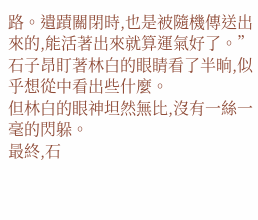路。遺蹟關閉時,也是被隨機傳送出來的,能活著出來就算運氣好了。”
石子昂盯著林白的眼睛看了半晌,似乎想從中看出些什麼。
但林白的眼神坦然無比,沒有一絲一毫的閃躲。
最終,石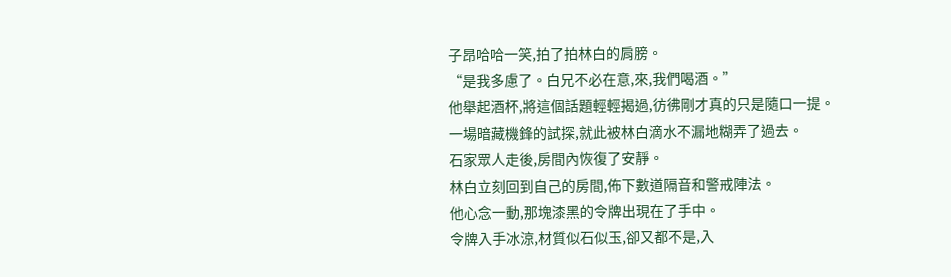子昂哈哈一笑,拍了拍林白的肩膀。
“是我多慮了。白兄不必在意,來,我們喝酒。”
他舉起酒杯,將這個話題輕輕揭過,彷彿剛才真的只是隨口一提。
一場暗藏機鋒的試探,就此被林白滴水不漏地糊弄了過去。
石家眾人走後,房間內恢復了安靜。
林白立刻回到自己的房間,佈下數道隔音和警戒陣法。
他心念一動,那塊漆黑的令牌出現在了手中。
令牌入手冰涼,材質似石似玉,卻又都不是,入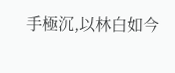手極沉,以林白如今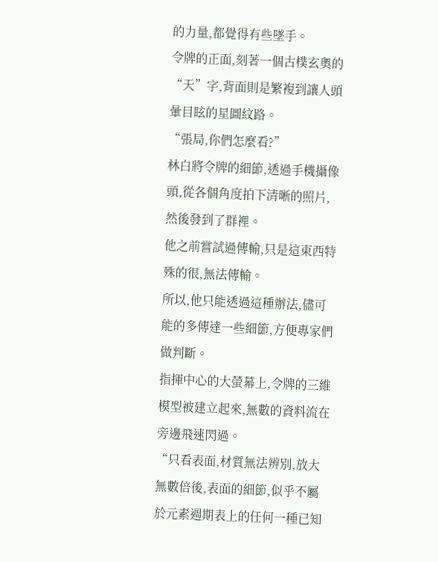的力量,都覺得有些墜手。
令牌的正面,刻著一個古樸玄奧的“天”字,背面則是繁複到讓人頭暈目眩的星圖紋路。
“張局,你們怎麼看?”
林白將令牌的細節,透過手機攝像頭,從各個角度拍下清晰的照片,然後發到了群裡。
他之前嘗試過傳輸,只是這東西特殊的很,無法傳輸。
所以,他只能透過這種辦法,儘可能的多傳達一些細節,方便專家們做判斷。
指揮中心的大螢幕上,令牌的三維模型被建立起來,無數的資料流在旁邊飛速閃過。
“只看表面,材質無法辨別,放大無數倍後,表面的細節,似乎不屬於元素週期表上的任何一種已知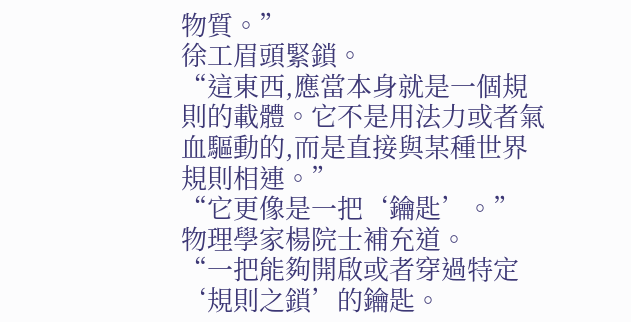物質。”
徐工眉頭緊鎖。
“這東西,應當本身就是一個規則的載體。它不是用法力或者氣血驅動的,而是直接與某種世界規則相連。”
“它更像是一把‘鑰匙’。”
物理學家楊院士補充道。
“一把能夠開啟或者穿過特定‘規則之鎖’的鑰匙。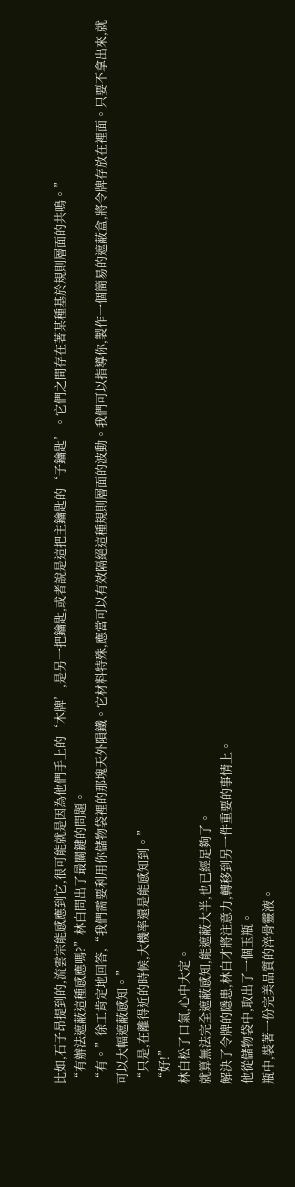比如,石子昂提到的,流雲宗能感應到它,很可能就是因為他們手上的‘木牌’,是另一把鑰匙,或者說是這把主鑰匙的‘子鑰匙’。它們之間存在著某種基於規則層面的共鳴。”
“有辦法遮蔽這種感應嗎?”林白問出了最關鍵的問題。
“有。”徐工肯定地回答,“我們需要利用你儲物袋裡的那塊天外隕鐵。它材料特殊,應當可以有效隔絕這種規則層面的波動。我們可以指導你,製作一個簡易的遮蔽盒,將令牌存放在裡面。只要不拿出來,就可以大幅遮蔽感知。”
“只是,在離得近的時候,大機率還是能感知到。”
“好!”
林白松了口氣,心中大定。
就算無法完全遮蔽感知,能遮蔽大半,也已經足夠了。
解決了令牌的隱患,林白才將注意力,轉移到另一件重要的事情上。
他從儲物袋中,取出了一個玉瓶。
瓶中,裝著一份完美品質的淬骨靈液。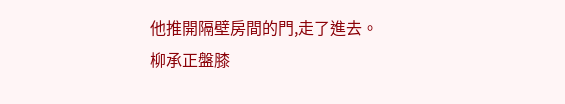他推開隔壁房間的門,走了進去。
柳承正盤膝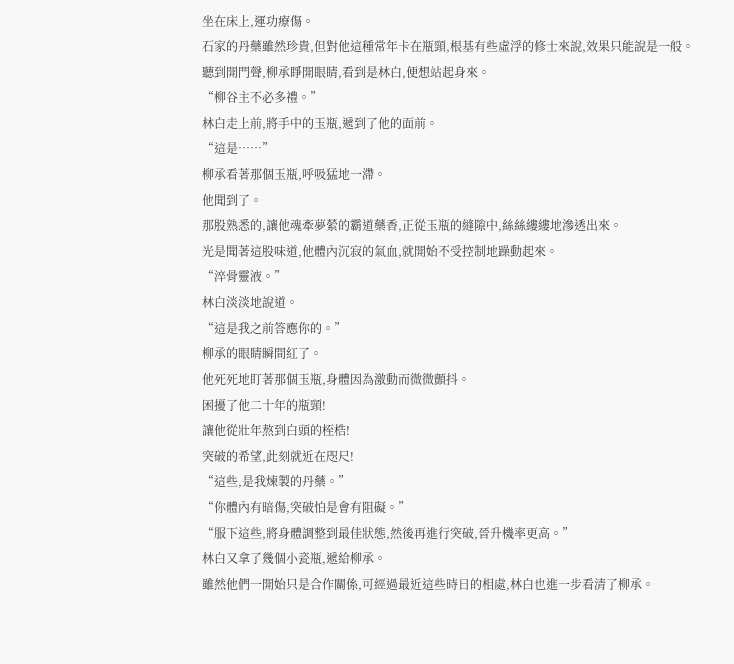坐在床上,運功療傷。
石家的丹藥雖然珍貴,但對他這種常年卡在瓶頸,根基有些虛浮的修士來說,效果只能說是一般。
聽到開門聲,柳承睜開眼睛,看到是林白,便想站起身來。
“柳谷主不必多禮。”
林白走上前,將手中的玉瓶,遞到了他的面前。
“這是……”
柳承看著那個玉瓶,呼吸猛地一滯。
他聞到了。
那股熟悉的,讓他魂牽夢縈的霸道藥香,正從玉瓶的縫隙中,絲絲縷縷地滲透出來。
光是聞著這股味道,他體內沉寂的氣血,就開始不受控制地躁動起來。
“淬骨靈液。”
林白淡淡地說道。
“這是我之前答應你的。”
柳承的眼睛瞬間紅了。
他死死地盯著那個玉瓶,身體因為激動而微微顫抖。
困擾了他二十年的瓶頸!
讓他從壯年熬到白頭的桎梏!
突破的希望,此刻就近在咫尺!
“這些,是我煉製的丹藥。”
“你體內有暗傷,突破怕是會有阻礙。”
“服下這些,將身體調整到最佳狀態,然後再進行突破,晉升機率更高。”
林白又拿了幾個小瓷瓶,遞給柳承。
雖然他們一開始只是合作關係,可經過最近這些時日的相處,林白也進一步看清了柳承。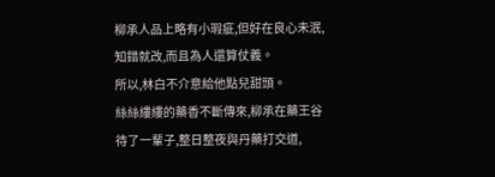柳承人品上略有小瑕疵,但好在良心未泯,知錯就改,而且為人還算仗義。
所以,林白不介意給他點兒甜頭。
絲絲縷縷的藥香不斷傳來,柳承在藥王谷待了一輩子,整日整夜與丹藥打交道,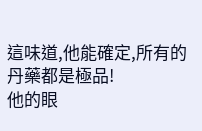這味道,他能確定,所有的丹藥都是極品!
他的眼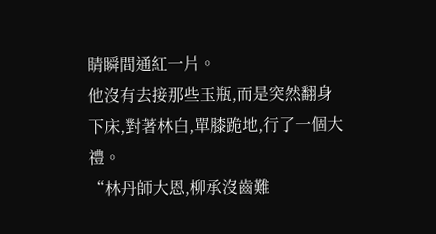睛瞬間通紅一片。
他沒有去接那些玉瓶,而是突然翻身下床,對著林白,單膝跪地,行了一個大禮。
“林丹師大恩,柳承沒齒難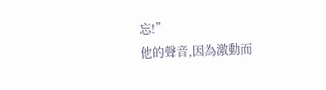忘!”
他的聲音,因為激動而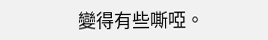變得有些嘶啞。